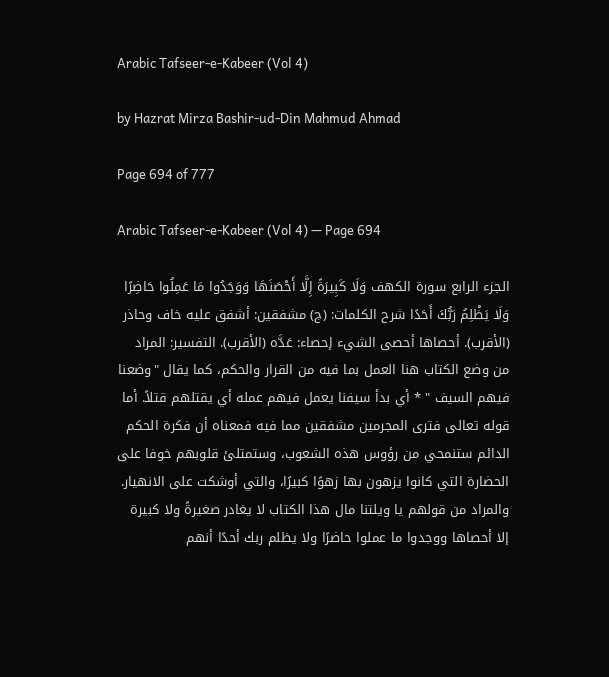Arabic Tafseer-e-Kabeer (Vol 4)

by Hazrat Mirza Bashir-ud-Din Mahmud Ahmad

Page 694 of 777

Arabic Tafseer-e-Kabeer (Vol 4) — Page 694

الجزء الرابع سورة الكهف وَلَا كَبِيرَةً إِلَّا أَحْصَنَهَا وَوَجَدُوا مَا عَمِلُوا حَاضِرًا وَلَا يَظْلِمُ رَبُّكَ أَحَدًا شرح الكلمات: (ج) مشفقين: أشفق عليه خاف وحاذر (الأقرب). أحصاها أحصى الشيء إحصاء: عَدَّه (الأقرب). التفسير: المراد من وضع الكتاب هنا العمل بما فيه من القرار والحكم، كما يقال "وضعنا فيهم السيف " * أي بدأ سيفنا يعمل فيهم عمله أي يقتلهم قتلاً. أما قوله تعالى فترى المجرمين مشفقين مما فيه فمعناه أن فكرة الحكم الدائم ستنمحي من رؤوس هذه الشعوب، وستمتلئ قلوبهم خوفا على الحضارة التي كانوا يزهون بها زهوًا كبيرًا، والتي أوشكت على الانهيار. والمراد من قولهم يا ويلتنا مال هذا الكتاب لا يغادر صغيرةً ولا كبيرة إلا أحصاها ووجدوا ما عملوا حاضرًا ولا يظلم ربك أحدًا أنهم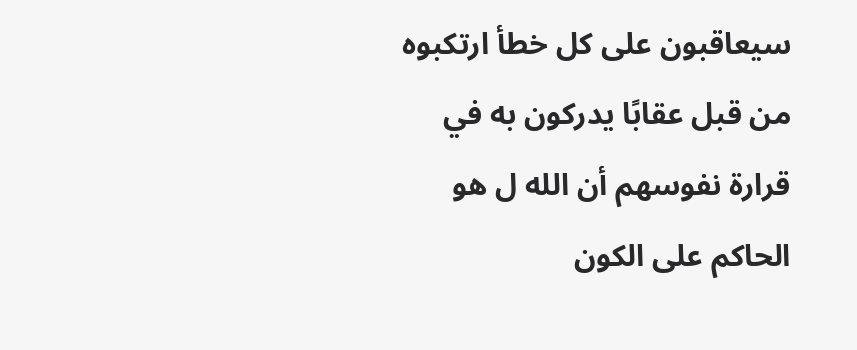سيعاقبون على كل خطأ ارتكبوه من قبل عقابًا يدركون به في قرارة نفوسهم أن الله ل هو الحاكم على الكون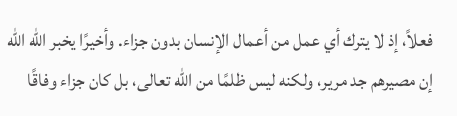فعلاً، إذ لا يترك أي عمل من أعمال الإنسان بدون جزاء. وأخيرًا يخبر الله الله إن مصيرهم جد مرير، ولكنه ليس ظلمًا من الله تعالى، بل كان جزاء وفاقًا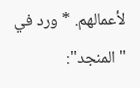لأعمالهم. * ورد في "المنجد":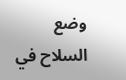وضع السلاح في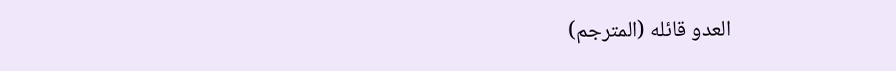العدو قائله (المترجم)